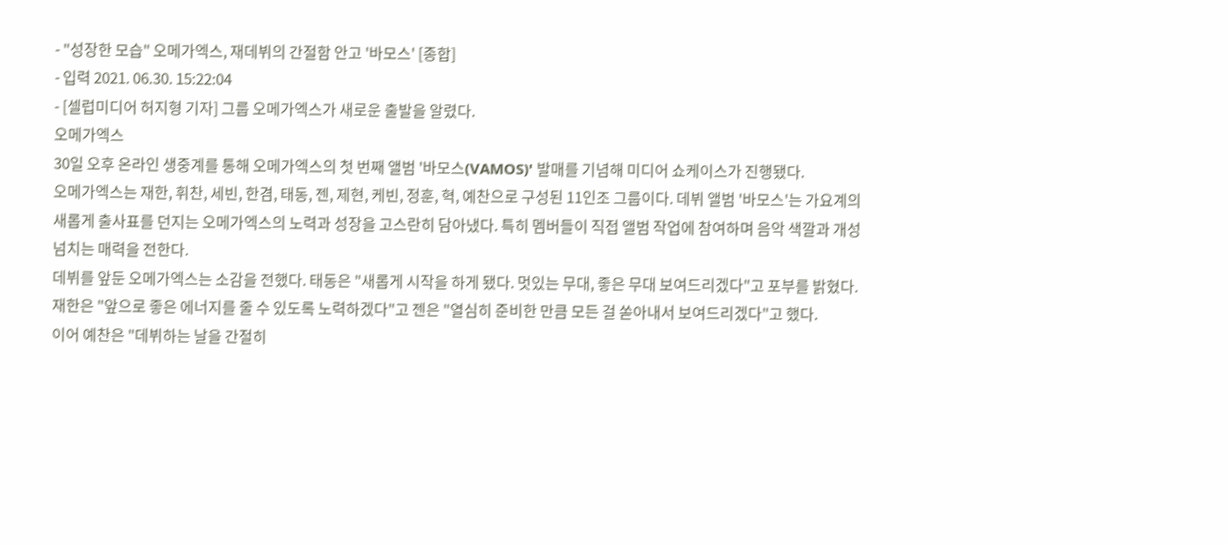- "성장한 모습" 오메가엑스, 재데뷔의 간절함 안고 '바모스' [종합]
- 입력 2021. 06.30. 15:22:04
- [셀럽미디어 허지형 기자] 그룹 오메가엑스가 새로운 출발을 알렸다.
오메가엑스
30일 오후 온라인 생중계를 통해 오메가엑스의 첫 번째 앨범 '바모스(VAMOS)' 발매를 기념해 미디어 쇼케이스가 진행됐다.
오메가엑스는 재한, 휘찬, 세빈, 한겸, 태동, 젠, 제현, 케빈, 정훈, 혁, 예찬으로 구성된 11인조 그룹이다. 데뷔 앨범 '바모스'는 가요계의 새롭게 출사표를 던지는 오메가엑스의 노력과 성장을 고스란히 담아냈다. 특히 멤버들이 직접 앨범 작업에 참여하며 음악 색깔과 개성 넘치는 매력을 전한다.
데뷔를 앞둔 오메가엑스는 소감을 전했다. 태동은 "새롭게 시작을 하게 됐다. 멋있는 무대, 좋은 무대 보여드리겠다"고 포부를 밝혔다. 재한은 "앞으로 좋은 에너지를 줄 수 있도록 노력하겠다"고 젠은 "열심히 준비한 만큼 모든 걸 쏟아내서 보여드리겠다"고 했다.
이어 예찬은 "데뷔하는 날을 간절히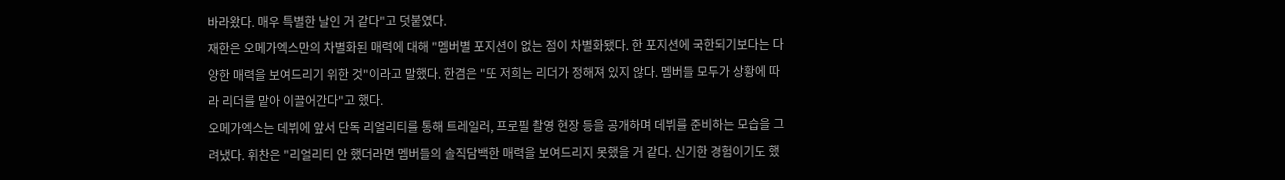바라왔다. 매우 특별한 날인 거 같다"고 덧붙였다.
재한은 오메가엑스만의 차별화된 매력에 대해 "멤버별 포지션이 없는 점이 차별화됐다. 한 포지션에 국한되기보다는 다양한 매력을 보여드리기 위한 것"이라고 말했다. 한겸은 "또 저희는 리더가 정해져 있지 않다. 멤버들 모두가 상황에 따라 리더를 맡아 이끌어간다"고 했다.
오메가엑스는 데뷔에 앞서 단독 리얼리티를 통해 트레일러, 프로필 촬영 현장 등을 공개하며 데뷔를 준비하는 모습을 그려냈다. 휘찬은 "리얼리티 안 했더라면 멤버들의 솔직담백한 매력을 보여드리지 못했을 거 같다. 신기한 경험이기도 했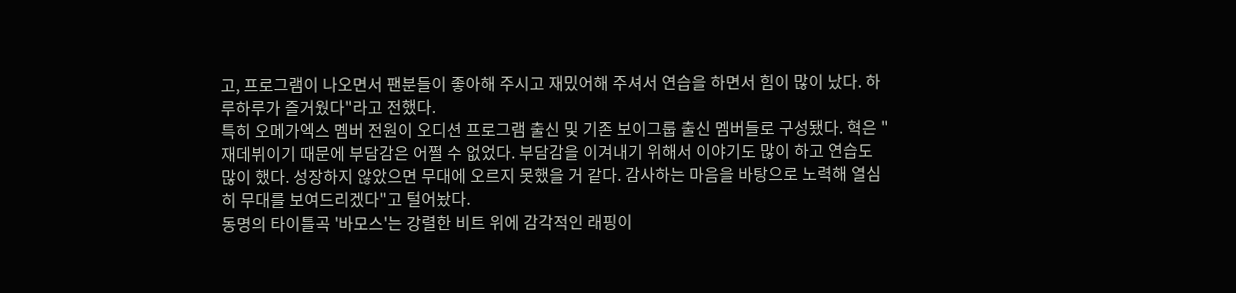고, 프로그램이 나오면서 팬분들이 좋아해 주시고 재밌어해 주셔서 연습을 하면서 힘이 많이 났다. 하루하루가 즐거웠다"라고 전했다.
특히 오메가엑스 멤버 전원이 오디션 프로그램 출신 및 기존 보이그룹 출신 멤버들로 구성됐다. 혁은 "재데뷔이기 때문에 부담감은 어쩔 수 없었다. 부담감을 이겨내기 위해서 이야기도 많이 하고 연습도 많이 했다. 성장하지 않았으면 무대에 오르지 못했을 거 같다. 감사하는 마음을 바탕으로 노력해 열심히 무대를 보여드리겠다"고 털어놨다.
동명의 타이틀곡 '바모스'는 강렬한 비트 위에 감각적인 래핑이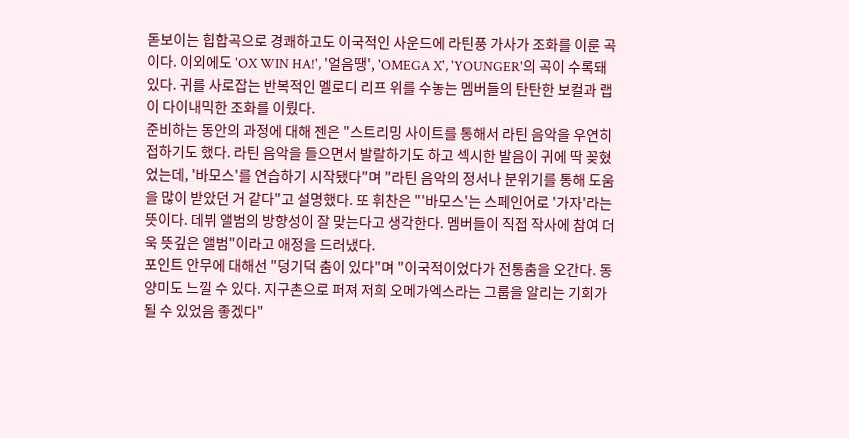돋보이는 힙합곡으로 경쾌하고도 이국적인 사운드에 라틴풍 가사가 조화를 이룬 곡이다. 이외에도 'OX WIN HA!', '얼음땡', 'OMEGA X', 'YOUNGER'의 곡이 수록돼 있다. 귀를 사로잡는 반복적인 멜로디 리프 위를 수놓는 멤버들의 탄탄한 보컬과 랩이 다이내믹한 조화를 이뤘다.
준비하는 동안의 과정에 대해 젠은 "스트리밍 사이트를 통해서 라틴 음악을 우연히 접하기도 했다. 라틴 음악을 들으면서 발랄하기도 하고 섹시한 발음이 귀에 딱 꽂혔었는데, '바모스'를 연습하기 시작됐다"며 "라틴 음악의 정서나 분위기를 통해 도움을 많이 받았던 거 같다"고 설명했다. 또 휘찬은 "'바모스'는 스페인어로 '가자'라는 뜻이다. 데뷔 앨범의 방향성이 잘 맞는다고 생각한다. 멤버들이 직접 작사에 참여 더욱 뜻깊은 앨범"이라고 애정을 드러냈다.
포인트 안무에 대해선 "덩기덕 춤이 있다"며 "이국적이었다가 전통춤을 오간다. 동양미도 느낄 수 있다. 지구촌으로 퍼져 저희 오메가엑스라는 그룹을 알리는 기회가 될 수 있었음 좋겠다"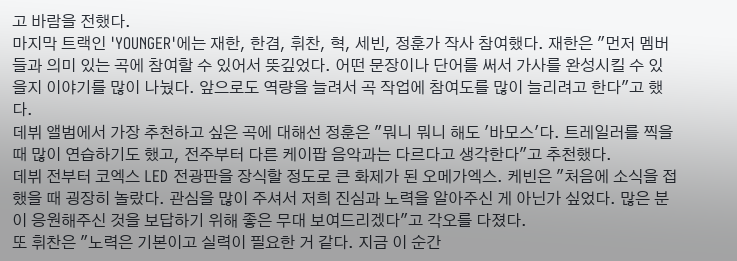고 바람을 전했다.
마지막 트랙인 'YOUNGER'에는 재한, 한겸, 휘찬, 혁, 세빈, 정훈가 작사 참여했다. 재한은 "먼저 멤버들과 의미 있는 곡에 참여할 수 있어서 뜻깊었다. 어떤 문장이나 단어를 써서 가사를 완성시킬 수 있을지 이야기를 많이 나눴다. 앞으로도 역량을 늘려서 곡 작업에 참여도를 많이 늘리려고 한다"고 했다.
데뷔 앨범에서 가장 추천하고 싶은 곡에 대해선 정훈은 "뭐니 뭐니 해도 '바모스'다. 트레일러를 찍을 때 많이 연습하기도 했고, 전주부터 다른 케이팝 음악과는 다르다고 생각한다"고 추천했다.
데뷔 전부터 코엑스 LED 전광판을 장식할 정도로 큰 화제가 된 오메가엑스. 케빈은 "처음에 소식을 접했을 때 굉장히 놀랐다. 관심을 많이 주셔서 저희 진심과 노력을 알아주신 게 아닌가 싶었다. 많은 분이 응원해주신 것을 보답하기 위해 좋은 무대 보여드리겠다"고 각오를 다졌다.
또 휘찬은 "노력은 기본이고 실력이 필요한 거 같다. 지금 이 순간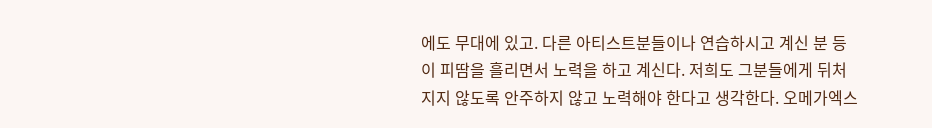에도 무대에 있고. 다른 아티스트분들이나 연습하시고 계신 분 등이 피땀을 흘리면서 노력을 하고 계신다. 저희도 그분들에게 뒤처지지 않도록 안주하지 않고 노력해야 한다고 생각한다. 오메가엑스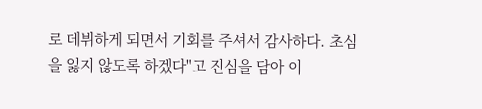로 데뷔하게 되면서 기회를 주셔서 감사하다. 초심을 잃지 않도록 하겠다"고 진심을 담아 이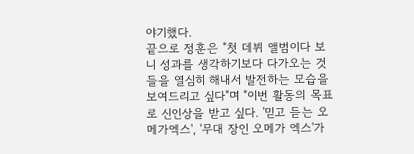야기했다.
끝으로 정훈은 "첫 데뷔 앨범이다 보니 성과를 생각하기보다 다가오는 것들을 열심히 해내서 발전하는 모습을 보여드리고 싶다"며 "이번 활동의 목표로 신인상을 받고 싶다. '믿고 듣는 오메가엑스', '무대 장인 오메가 엑스'가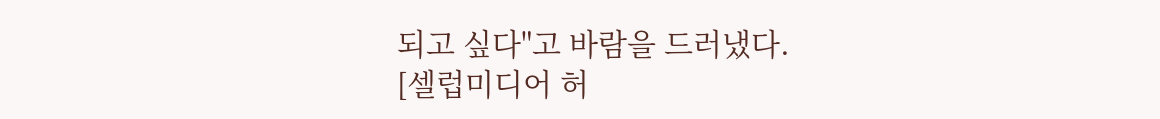되고 싶다"고 바람을 드러냈다.
[셀럽미디어 허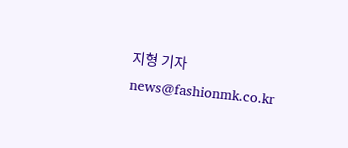지형 기자 news@fashionmk.co.kr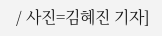/ 사진=김혜진 기자]